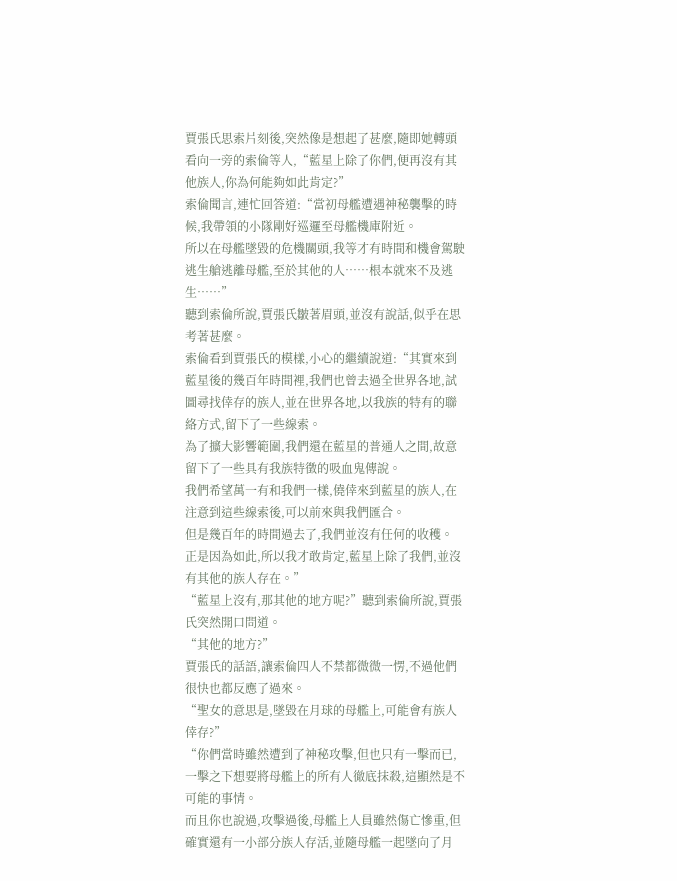賈張氏思索片刻後,突然像是想起了甚麼,隨即她轉頭看向一旁的索倫等人,“藍星上除了你們,便再沒有其他族人,你為何能夠如此肯定?”
索倫聞言,連忙回答道:“當初母艦遭遇神秘襲擊的時候,我帶領的小隊剛好巡邏至母艦機庫附近。
所以在母艦墜毀的危機關頭,我等才有時間和機會駕駛逃生艙逃離母艦,至於其他的人……根本就來不及逃生……”
聽到索倫所說,賈張氏皺著眉頭,並沒有說話,似乎在思考著甚麼。
索倫看到賈張氏的模樣,小心的繼續說道:“其實來到藍星後的幾百年時間裡,我們也曾去過全世界各地,試圖尋找倖存的族人,並在世界各地,以我族的特有的聯絡方式,留下了一些線索。
為了擴大影響範圍,我們還在藍星的普通人之間,故意留下了一些具有我族特徵的吸血鬼傳說。
我們希望萬一有和我們一樣,僥倖來到藍星的族人,在注意到這些線索後,可以前來與我們匯合。
但是幾百年的時間過去了,我們並沒有任何的收穫。
正是因為如此,所以我才敢肯定,藍星上除了我們,並沒有其他的族人存在。”
“藍星上沒有,那其他的地方呢?”聽到索倫所說,賈張氏突然開口問道。
“其他的地方?”
賈張氏的話語,讓索倫四人不禁都微微一愣,不過他們很快也都反應了過來。
“聖女的意思是,墜毀在月球的母艦上,可能會有族人倖存?”
“你們當時雖然遭到了神秘攻擊,但也只有一擊而已,一擊之下想要將母艦上的所有人徹底抹殺,這顯然是不可能的事情。
而且你也說過,攻擊過後,母艦上人員雖然傷亡慘重,但確實還有一小部分族人存活,並隨母艦一起墜向了月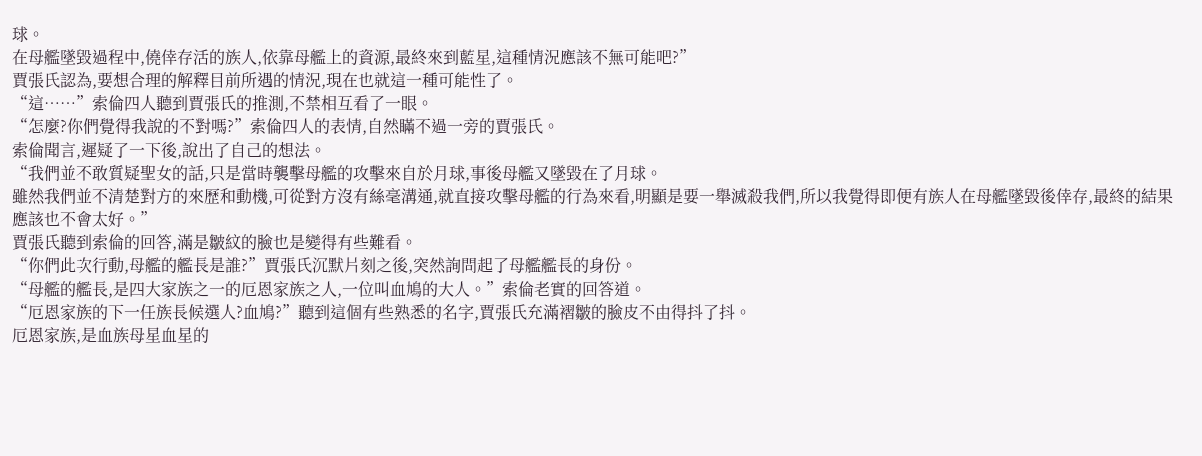球。
在母艦墜毀過程中,僥倖存活的族人,依靠母艦上的資源,最終來到藍星,這種情況應該不無可能吧?”
賈張氏認為,要想合理的解釋目前所遇的情況,現在也就這一種可能性了。
“這……”索倫四人聽到賈張氏的推測,不禁相互看了一眼。
“怎麼?你們覺得我說的不對嗎?”索倫四人的表情,自然瞞不過一旁的賈張氏。
索倫聞言,遲疑了一下後,說出了自己的想法。
“我們並不敢質疑聖女的話,只是當時襲擊母艦的攻擊來自於月球,事後母艦又墜毀在了月球。
雖然我們並不清楚對方的來歷和動機,可從對方沒有絲毫溝通,就直接攻擊母艦的行為來看,明顯是要一舉滅殺我們,所以我覺得即便有族人在母艦墜毀後倖存,最終的結果應該也不會太好。”
賈張氏聽到索倫的回答,滿是皺紋的臉也是變得有些難看。
“你們此次行動,母艦的艦長是誰?”賈張氏沉默片刻之後,突然詢問起了母艦艦長的身份。
“母艦的艦長,是四大家族之一的厄恩家族之人,一位叫血鳩的大人。”索倫老實的回答道。
“厄恩家族的下一任族長候選人?血鳩?”聽到這個有些熟悉的名字,賈張氏充滿褶皺的臉皮不由得抖了抖。
厄恩家族,是血族母星血星的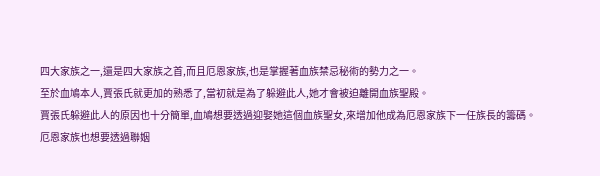四大家族之一,還是四大家族之首,而且厄恩家族,也是掌握著血族禁忌秘術的勢力之一。
至於血鳩本人,賈張氏就更加的熟悉了,當初就是為了躲避此人,她才會被迫離開血族聖殿。
賈張氏躲避此人的原因也十分簡單,血鳩想要透過迎娶她這個血族聖女,來增加他成為厄恩家族下一任族長的籌碼。
厄恩家族也想要透過聯姻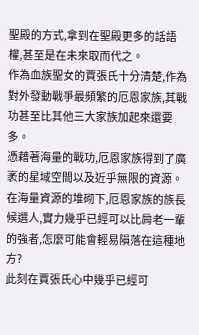聖殿的方式,拿到在聖殿更多的話語權,甚至是在未來取而代之。
作為血族聖女的賈張氏十分清楚,作為對外發動戰爭最頻繁的厄恩家族,其戰功甚至比其他三大家族加起來還要多。
憑藉著海量的戰功,厄恩家族得到了廣袤的星域空間以及近乎無限的資源。
在海量資源的堆砌下,厄恩家族的族長候選人,實力幾乎已經可以比肩老一輩的強者,怎麼可能會輕易隕落在這種地方?
此刻在賈張氏心中幾乎已經可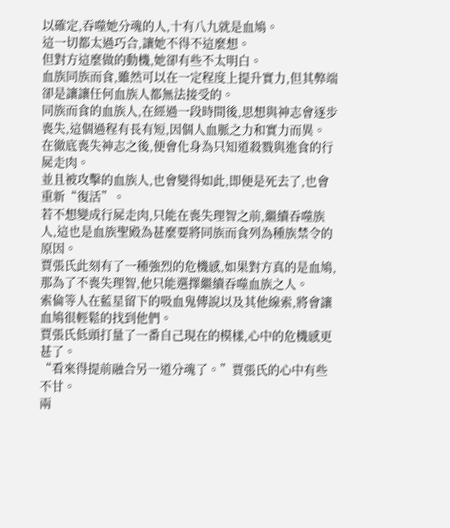以確定,吞噬她分魂的人,十有八九就是血鳩。
這一切都太過巧合,讓她不得不這麼想。
但對方這麼做的動機,她卻有些不太明白。
血族同族而食,雖然可以在一定程度上提升實力,但其弊端卻是讓讓任何血族人都無法接受的。
同族而食的血族人,在經過一段時間後,思想與神志會逐步喪失,這個過程有長有短,因個人血脈之力和實力而異。
在徹底喪失神志之後,便會化身為只知道殺戮與進食的行屍走肉。
並且被攻擊的血族人,也會變得如此,即便是死去了,也會重新“復活”。
若不想變成行屍走肉,只能在喪失理智之前,繼續吞噬族人,這也是血族聖殿為甚麼要將同族而食列為種族禁令的原因。
賈張氏此刻有了一種強烈的危機感,如果對方真的是血鳩,那為了不喪失理智,他只能選擇繼續吞噬血族之人。
索倫等人在藍星留下的吸血鬼傳說以及其他線索,將會讓血鳩很輕鬆的找到他們。
賈張氏低頭打量了一番自己現在的模樣,心中的危機感更甚了。
“看來得提前融合另一道分魂了。”賈張氏的心中有些不甘。
兩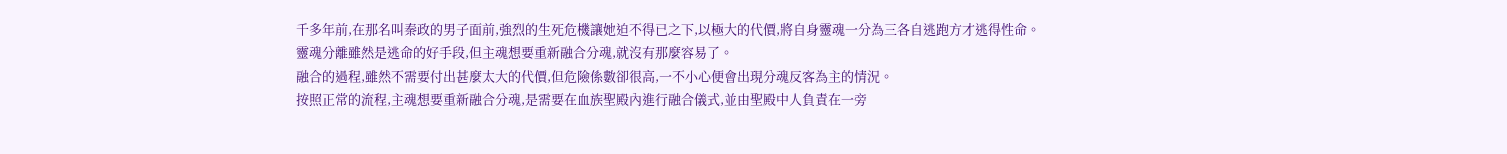千多年前,在那名叫秦政的男子面前,強烈的生死危機讓她迫不得已之下,以極大的代價,將自身靈魂一分為三各自逃跑方才逃得性命。
靈魂分離雖然是逃命的好手段,但主魂想要重新融合分魂,就沒有那麼容易了。
融合的過程,雖然不需要付出甚麼太大的代價,但危險係數卻很高,一不小心便會出現分魂反客為主的情況。
按照正常的流程,主魂想要重新融合分魂,是需要在血族聖殿內進行融合儀式,並由聖殿中人負責在一旁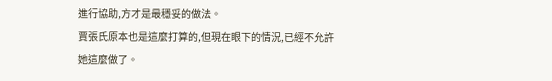進行協助,方才是最穩妥的做法。
賈張氏原本也是這麼打算的,但現在眼下的情況,已經不允許她這麼做了。